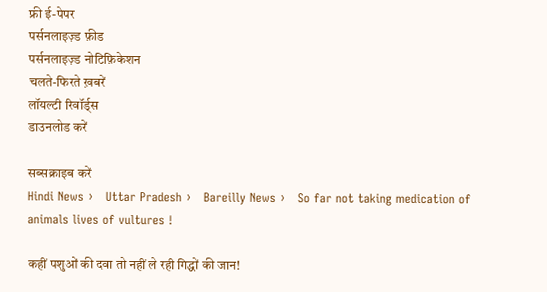फ्री ई-पेपर
पर्सनलाइज़्ड फ़ीड
पर्सनलाइज़्ड नोटिफ़िकेशन
चलते-फिरते ख़बरें
लॉयल्टी रिवॉर्ड्स
डाउनलोड करें

सब्सक्राइब करें
Hindi News ›   Uttar Pradesh ›   Bareilly News ›   So far not taking medication of animals lives of vultures !

कहीं पशुओं की दवा तो नहीं ले रही गिद्धों की जान!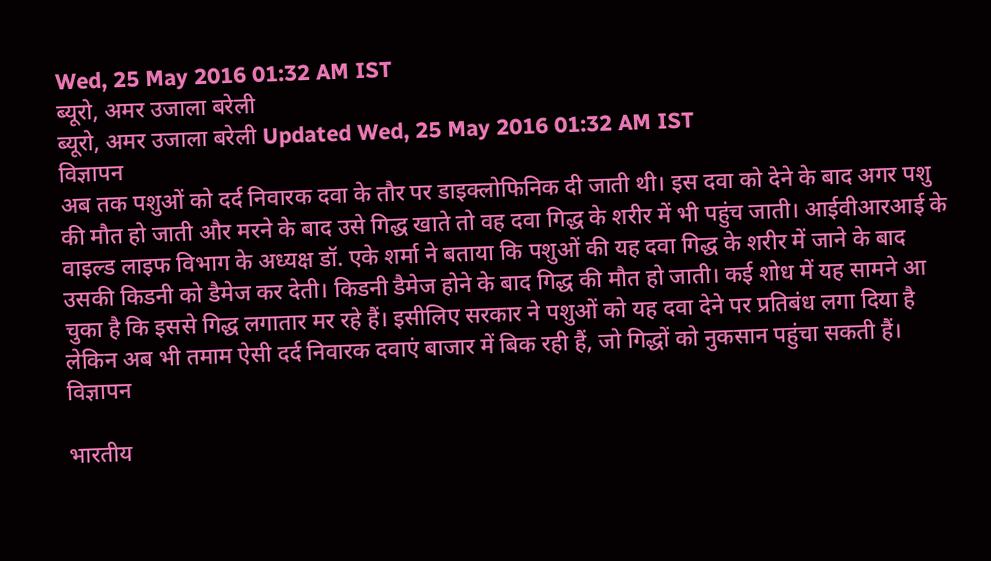Wed, 25 May 2016 01:32 AM IST
ब्यूरो, अमर उजाला बरेली
ब्यूरो, अमर उजाला बरेली Updated Wed, 25 May 2016 01:32 AM IST
विज्ञापन
अब तक पशुओं को दर्द निवारक दवा के तौर पर डाइक्लोफिनिक दी जाती थी। इस दवा को देने के बाद अगर पशु की मौत हो जाती और मरने के बाद उसे गिद्ध खाते तो वह दवा गिद्ध के शरीर में भी पहुंच जाती। आईवीआरआई के वाइल्ड लाइफ विभाग के अध्यक्ष डॉ. एके शर्मा ने बताया कि पशुओं की यह दवा गिद्ध के शरीर में जाने के बाद उसकी किडनी को डैमेज कर देती। किडनी डैमेज होने के बाद गिद्ध की मौत हो जाती। कई शोध में यह सामने आ चुका है कि इससे गिद्ध लगातार मर रहे हैं। इसीलिए सरकार ने पशुओं को यह दवा देने पर प्रतिबंध लगा दिया है लेकिन अब भी तमाम ऐसी दर्द निवारक दवाएं बाजार में बिक रही हैं, जो गिद्धों को नुकसान पहुंचा सकती हैं।
विज्ञापन

भारतीय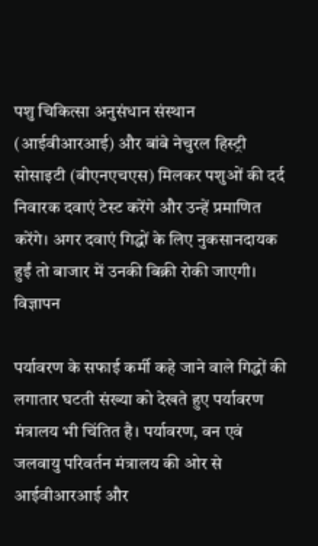पशु चिकित्सा अनुसंधान संस्थान (आईवीआरआई) और बांबे नेचुरल हिस्ट्री सोसाइटी (बीएनएचएस) मिलकर पशुओं की दर्द निवारक दवाएं टेस्ट करेंगे और उन्हें प्रमाणित करेंगे। अगर दवाएं गिद्धों के लिए नुकसानदायक हुईं तो बाजार में उनकी बिक्री रोकी जाएगी।
विज्ञापन

पर्यावरण के सफाई कर्मी कहे जाने वाले गिद्धों की लगातार घटती संख्या को देखते हुए पर्यावरण मंत्रालय भी चिंतित है। पर्यावरण, वन एवं जलवायु परिवर्तन मंत्रालय की ओर से आईवीआरआई और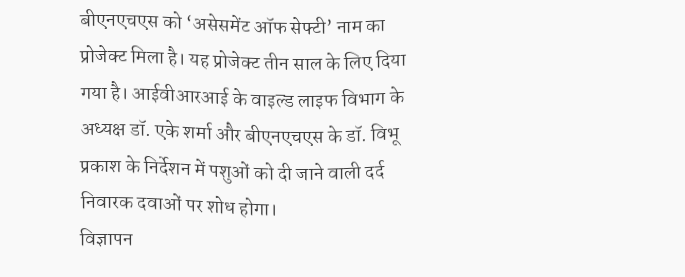बीएनएचएस को ‘असेसमेंट ऑफ सेफ्टी’ नाम का प्रोजेक्ट मिला है। यह प्रोजेक्ट तीन साल के लिए दिया गया है। आईवीआरआई के वाइल्ड लाइफ विभाग के अध्यक्ष डॉ. एके शर्मा और बीएनएचएस के डॉ. विभू प्रकाश के निर्देशन में पशुओं को दी जाने वाली दर्द निवारक दवाओं पर शोध होगा।
विज्ञापन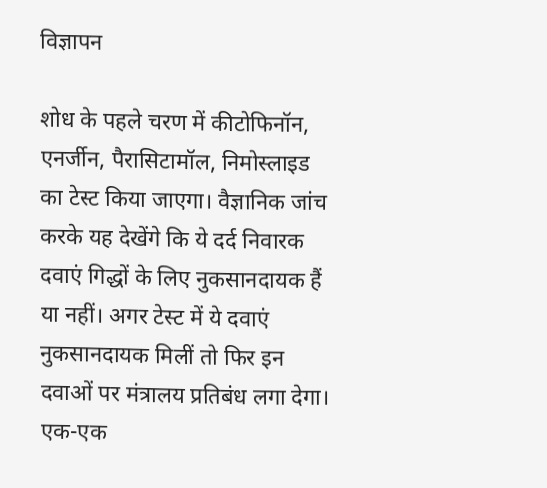विज्ञापन

शोध के पहले चरण में कीटोफिनॉन, एनर्जीन, पैरासिटामॉल, निमोस्लाइड का टेस्ट किया जाएगा। वैज्ञानिक जांच करके यह देखेंगे कि ये दर्द निवारक दवाएं गिद्धों के लिए नुकसानदायक हैं या नहीं। अगर टेस्ट में ये दवाएं नुकसानदायक मिलीं तो फिर इन दवाओं पर मंत्रालय प्रतिबंध लगा देगा। एक-एक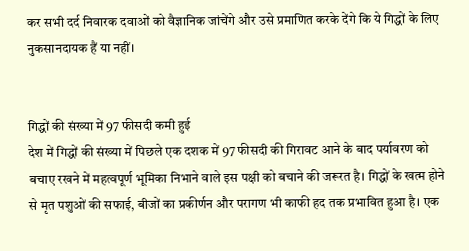कर सभी दर्द निवारक दवाओं को वैज्ञानिक जांचेंगे और उसे प्रमाणित करके देंगे कि ये गिद्धों के लिए नुकसानदायक हैं या नहीं।


गिद्धों की संख्या में 97 फीसदी कमी हुई
देश में गिद्धों की संख्या में पिछले एक दशक में 97 फीसदी की गिरावट आने के बाद पर्यावरण को बचाए रखने में महत्वपूर्ण भूमिका निभाने वाले इस पक्षी को बचाने की जरूरत है। गिद्धों के खत्म होने से मृत पशुओं की सफाई, बीजों का प्रकीर्णन और परागण भी काफी हद तक प्रभावित हुआ है। एक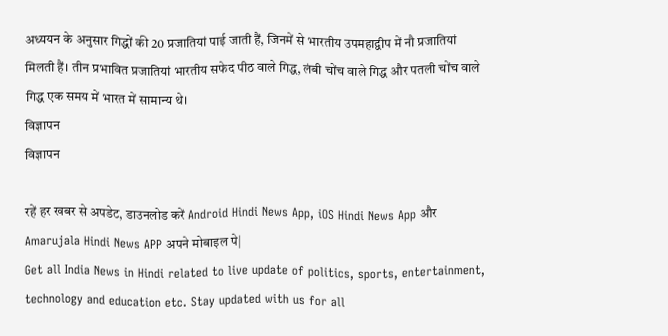अध्ययन के अनुसार गिद्धों की 20 प्रजातियां पाई जाती हैं, जिनमें से भारतीय उपमहाद्वीप में नौ प्रजातियां मिलती हैं। तीन प्रभावित प्रजातियां भारतीय सफेद पीठ वाले गिद्ध, लंबी चोंच वाले गिद्ध और पतली चोंच वाले गिद्ध एक समय में भारत में सामान्य थे।
विज्ञापन
विज्ञापन

रहें हर खबर से अपडेट, डाउनलोड करें Android Hindi News App, iOS Hindi News App और Amarujala Hindi News APP अपने मोबाइल पे|
Get all India News in Hindi related to live update of politics, sports, entertainment, technology and education etc. Stay updated with us for all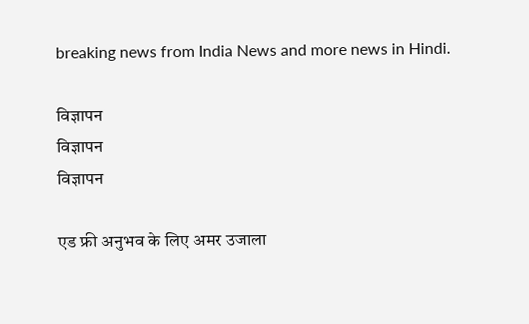breaking news from India News and more news in Hindi.

विज्ञापन
विज्ञापन
विज्ञापन

एड फ्री अनुभव के लिए अमर उजाला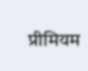प्रीमियम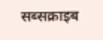सब्सक्राइब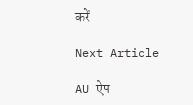करें

Next Article

AU ऐप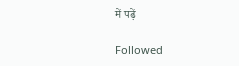में पढ़ें

Followed